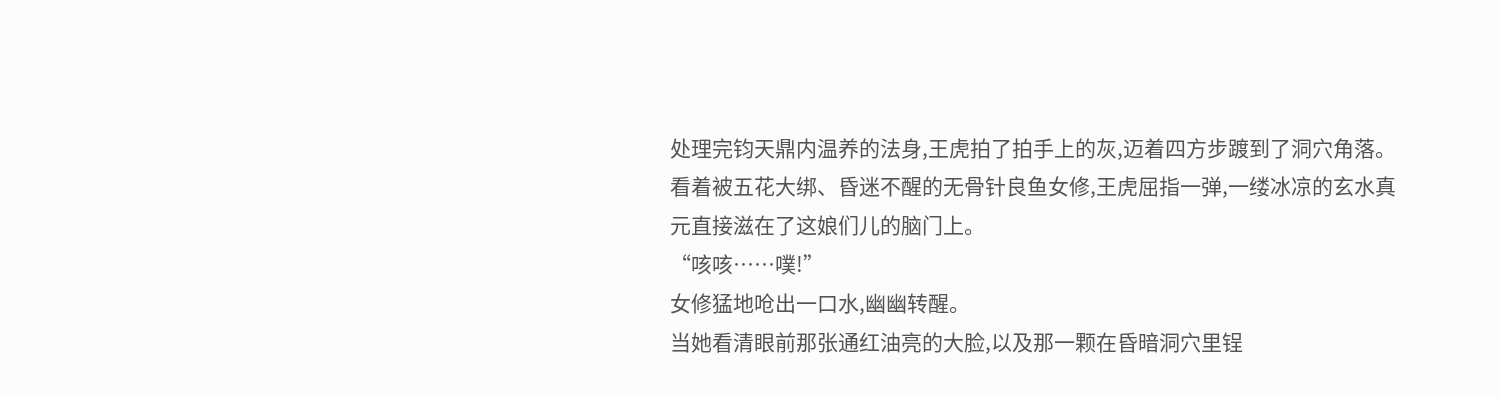处理完钧天鼎内温养的法身,王虎拍了拍手上的灰,迈着四方步踱到了洞穴角落。
看着被五花大绑、昏迷不醒的无骨针良鱼女修,王虎屈指一弹,一缕冰凉的玄水真元直接滋在了这娘们儿的脑门上。
“咳咳……噗!”
女修猛地呛出一口水,幽幽转醒。
当她看清眼前那张通红油亮的大脸,以及那一颗在昏暗洞穴里锃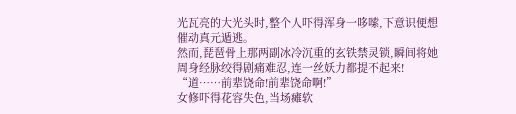光瓦亮的大光头时,整个人吓得浑身一哆嗦,下意识便想催动真元遁逃。
然而,琵琶骨上那两副冰冷沉重的玄铁禁灵锁,瞬间将她周身经脉绞得剧痛难忍,连一丝妖力都提不起来!
“道……前辈饶命!前辈饶命啊!”
女修吓得花容失色,当场瘫软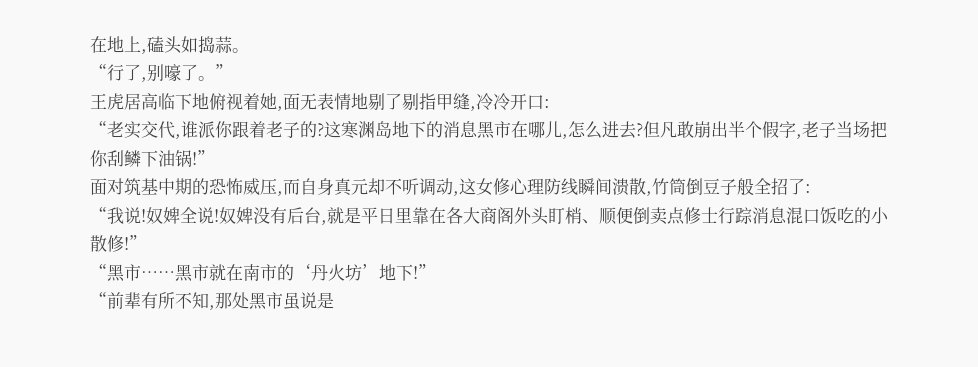在地上,磕头如捣蒜。
“行了,别嚎了。”
王虎居高临下地俯视着她,面无表情地剔了剔指甲缝,冷冷开口:
“老实交代,谁派你跟着老子的?这寒渊岛地下的消息黑市在哪儿,怎么进去?但凡敢崩出半个假字,老子当场把你刮鳞下油锅!”
面对筑基中期的恐怖威压,而自身真元却不听调动,这女修心理防线瞬间溃散,竹筒倒豆子般全招了:
“我说!奴婢全说!奴婢没有后台,就是平日里靠在各大商阁外头盯梢、顺便倒卖点修士行踪消息混口饭吃的小散修!”
“黑市……黑市就在南市的‘丹火坊’地下!”
“前辈有所不知,那处黑市虽说是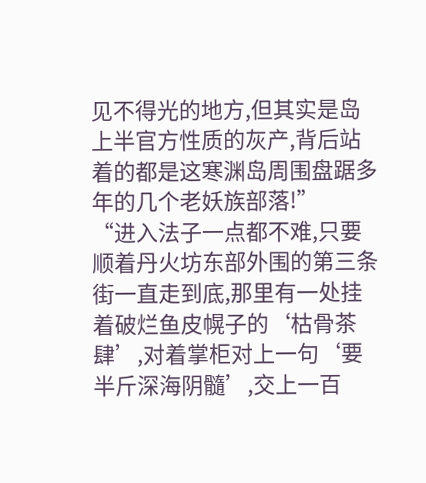见不得光的地方,但其实是岛上半官方性质的灰产,背后站着的都是这寒渊岛周围盘踞多年的几个老妖族部落!”
“进入法子一点都不难,只要顺着丹火坊东部外围的第三条街一直走到底,那里有一处挂着破烂鱼皮幌子的‘枯骨茶肆’,对着掌柜对上一句‘要半斤深海阴髓’,交上一百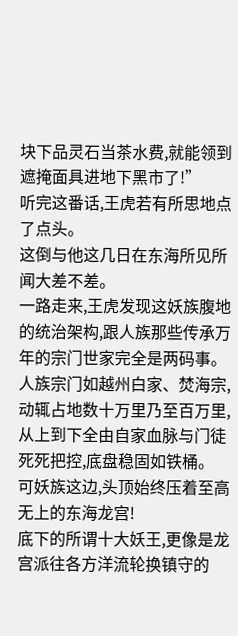块下品灵石当茶水费,就能领到遮掩面具进地下黑市了!”
听完这番话,王虎若有所思地点了点头。
这倒与他这几日在东海所见所闻大差不差。
一路走来,王虎发现这妖族腹地的统治架构,跟人族那些传承万年的宗门世家完全是两码事。
人族宗门如越州白家、焚海宗,动辄占地数十万里乃至百万里,从上到下全由自家血脉与门徒死死把控,底盘稳固如铁桶。
可妖族这边,头顶始终压着至高无上的东海龙宫!
底下的所谓十大妖王,更像是龙宫派往各方洋流轮换镇守的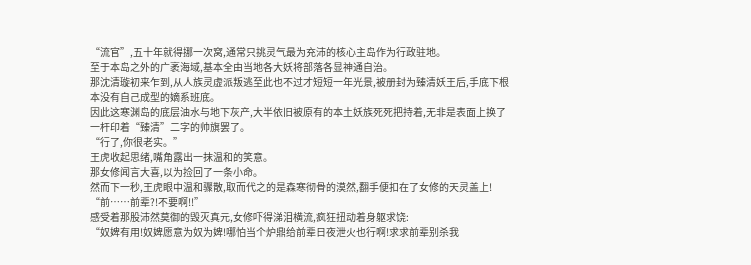“流官”,五十年就得挪一次窝,通常只挑灵气最为充沛的核心主岛作为行政驻地。
至于本岛之外的广袤海域,基本全由当地各大妖将部落各显神通自治。
那沈清璇初来乍到,从人族灵虚派叛逃至此也不过才短短一年光景,被册封为臻清妖王后,手底下根本没有自己成型的嫡系班底。
因此这寒渊岛的底层油水与地下灰产,大半依旧被原有的本土妖族死死把持着,无非是表面上换了一杆印着“臻清”二字的帅旗罢了。
“行了,你很老实。”
王虎收起思绪,嘴角露出一抹温和的笑意。
那女修闻言大喜,以为捡回了一条小命。
然而下一秒,王虎眼中温和骤散,取而代之的是森寒彻骨的漠然,翻手便扣在了女修的天灵盖上!
“前……前辈?!不要啊!!”
感受着那股沛然莫御的毁灭真元,女修吓得涕泪横流,疯狂扭动着身躯求饶:
“奴婢有用!奴婢愿意为奴为婢!哪怕当个炉鼎给前辈日夜泄火也行啊!求求前辈别杀我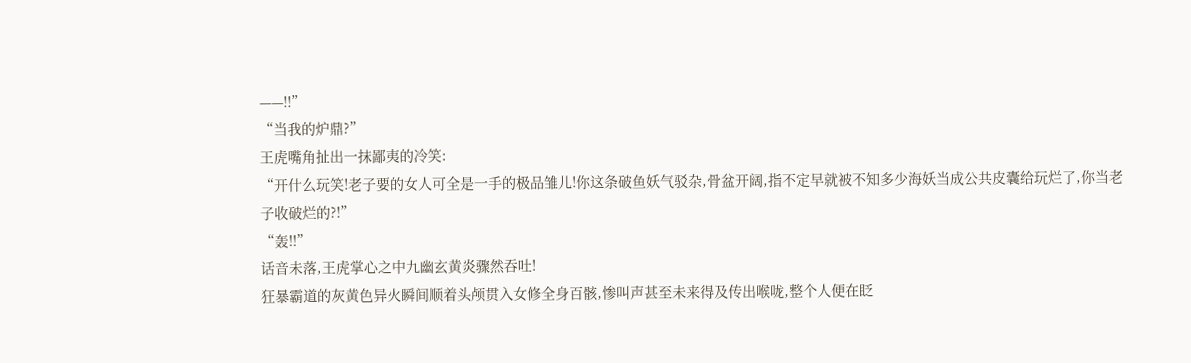——!!”
“当我的炉鼎?”
王虎嘴角扯出一抹鄙夷的冷笑:
“开什么玩笑!老子要的女人可全是一手的极品雏儿!你这条破鱼妖气驳杂,骨盆开阔,指不定早就被不知多少海妖当成公共皮囊给玩烂了,你当老子收破烂的?!”
“轰!!”
话音未落,王虎掌心之中九幽玄黄炎骤然吞吐!
狂暴霸道的灰黄色异火瞬间顺着头颅贯入女修全身百骸,惨叫声甚至未来得及传出喉咙,整个人便在眨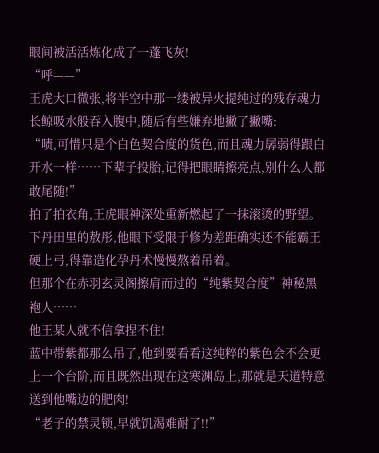眼间被活活炼化成了一蓬飞灰!
“呼——”
王虎大口微张,将半空中那一缕被异火提纯过的残存魂力长鲸吸水般吞入腹中,随后有些嫌弃地撇了撇嘴:
“啧,可惜只是个白色契合度的货色,而且魂力孱弱得跟白开水一样……下辈子投胎,记得把眼睛擦亮点,别什么人都敢尾随!”
拍了拍衣角,王虎眼神深处重新燃起了一抹滚烫的野望。
下丹田里的敖彤,他眼下受限于修为差距确实还不能霸王硬上弓,得靠造化孕丹术慢慢熬着吊着。
但那个在赤羽玄灵阁擦肩而过的“纯紫契合度”神秘黑袍人……
他王某人就不信拿捏不住!
蓝中带紫都那么吊了,他到要看看这纯粹的紫色会不会更上一个台阶,而且既然出现在这寒渊岛上,那就是天道特意送到他嘴边的肥肉!
“老子的禁灵锁,早就饥渴难耐了!!”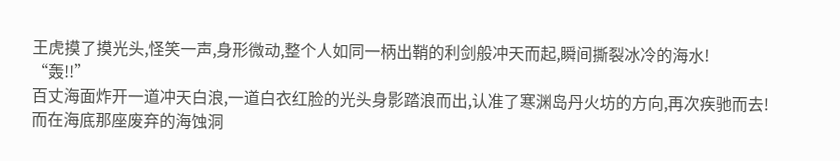王虎摸了摸光头,怪笑一声,身形微动,整个人如同一柄出鞘的利剑般冲天而起,瞬间撕裂冰冷的海水!
“轰!!”
百丈海面炸开一道冲天白浪,一道白衣红脸的光头身影踏浪而出,认准了寒渊岛丹火坊的方向,再次疾驰而去!
而在海底那座废弃的海蚀洞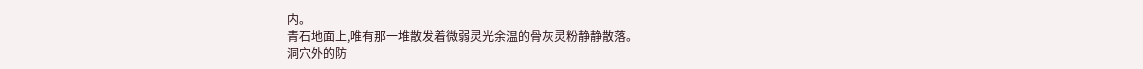内。
青石地面上,唯有那一堆散发着微弱灵光余温的骨灰灵粉静静散落。
洞穴外的防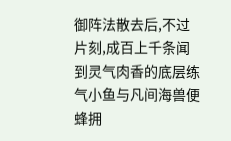御阵法散去后,不过片刻,成百上千条闻到灵气肉香的底层练气小鱼与凡间海兽便蜂拥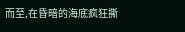而至,在昏暗的海底疯狂撕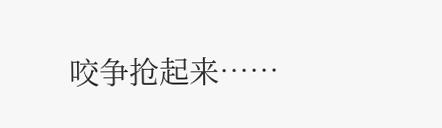咬争抢起来……